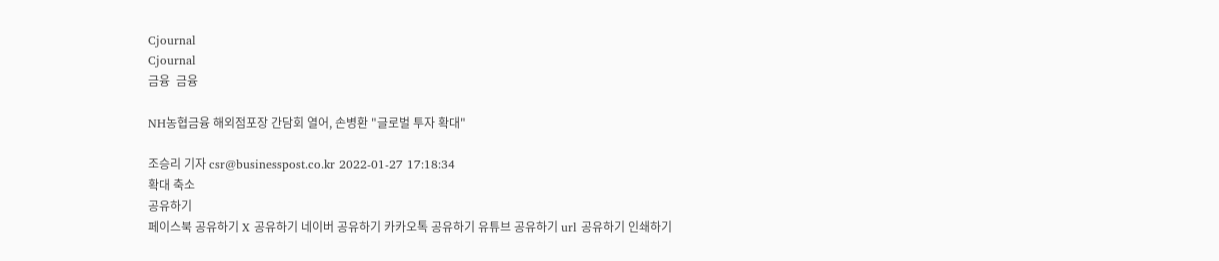Cjournal
Cjournal
금융  금융

NH농협금융 해외점포장 간담회 열어, 손병환 "글로벌 투자 확대"

조승리 기자 csr@businesspost.co.kr 2022-01-27 17:18:34
확대 축소
공유하기
페이스북 공유하기 X 공유하기 네이버 공유하기 카카오톡 공유하기 유튜브 공유하기 url 공유하기 인쇄하기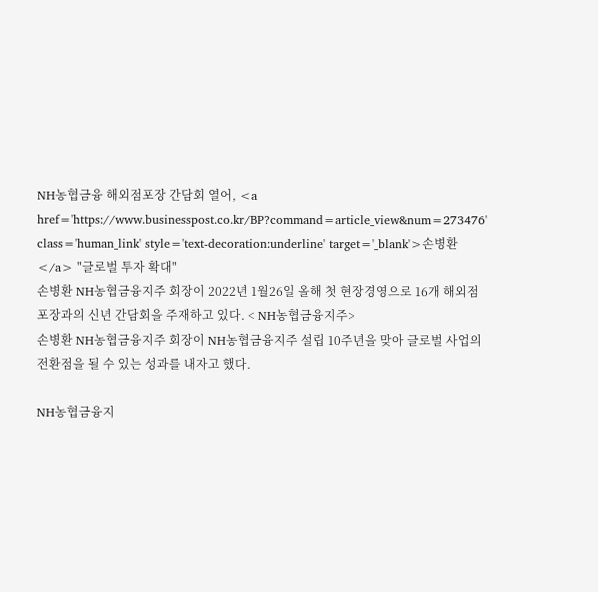NH농협금융 해외점포장 간담회 열어, <a href='https://www.businesspost.co.kr/BP?command=article_view&num=273476' class='human_link' style='text-decoration:underline' target='_blank'>손병환</a> "글로벌 투자 확대"
손병환 NH농협금융지주 회장이 2022년 1월26일 올해 첫 현장경영으로 16개 해외점포장과의 신년 간담회을 주재하고 있다. < NH농협금융지주>
손병환 NH농협금융지주 회장이 NH농협금융지주 설립 10주년을 맞아 글로벌 사업의 전환점을 될 수 있는 성과를 내자고 했다.

NH농협금융지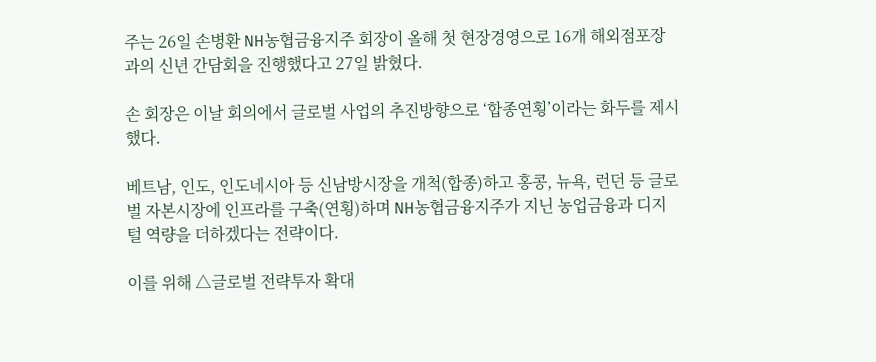주는 26일 손병환 NH농협금융지주 회장이 올해 첫 현장경영으로 16개 해외점포장과의 신년 간담회을 진행했다고 27일 밝혔다.

손 회장은 이날 회의에서 글로벌 사업의 추진방향으로 ‘합종연횡’이라는 화두를 제시했다.

베트남, 인도, 인도네시아 등 신남방시장을 개척(합종)하고 홍콩, 뉴욕, 런던 등 글로벌 자본시장에 인프라를 구축(연횡)하며 NH농협금융지주가 지닌 농업금융과 디지털 역량을 더하겠다는 전략이다.

이를 위해 △글로벌 전략투자 확대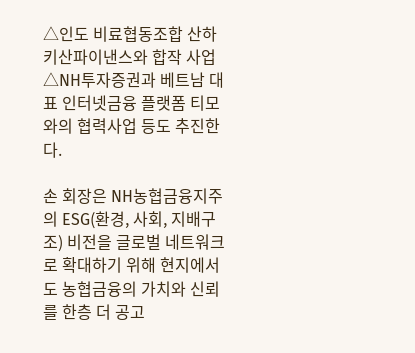△인도 비료협동조합 산하 키산파이낸스와 합작 사업 △NH투자증권과 베트남 대표 인터넷금융 플랫폼 티모와의 협력사업 등도 추진한다.

손 회장은 NH농협금융지주의 ESG(환경, 사회, 지배구조) 비전을 글로벌 네트워크로 확대하기 위해 현지에서도 농협금융의 가치와 신뢰를 한층 더 공고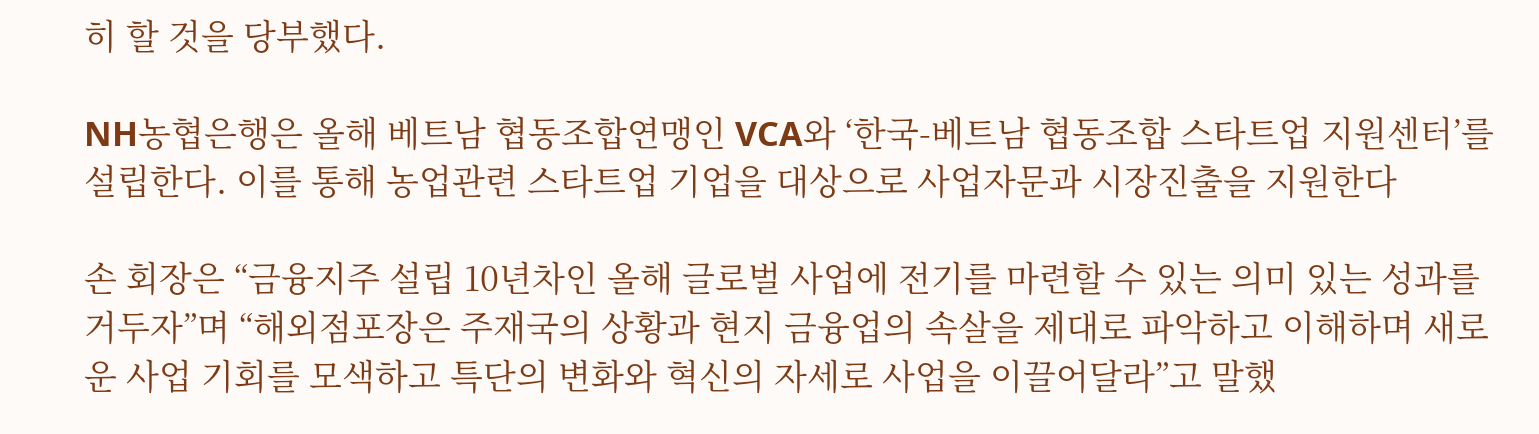히 할 것을 당부했다.

NH농협은행은 올해 베트남 협동조합연맹인 VCA와 ‘한국-베트남 협동조합 스타트업 지원센터’를 설립한다. 이를 통해 농업관련 스타트업 기업을 대상으로 사업자문과 시장진출을 지원한다

손 회장은 “금융지주 설립 10년차인 올해 글로벌 사업에 전기를 마련할 수 있는 의미 있는 성과를 거두자”며 “해외점포장은 주재국의 상황과 현지 금융업의 속살을 제대로 파악하고 이해하며 새로운 사업 기회를 모색하고 특단의 변화와 혁신의 자세로 사업을 이끌어달라”고 말했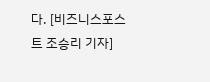다. [비즈니스포스트 조승리 기자]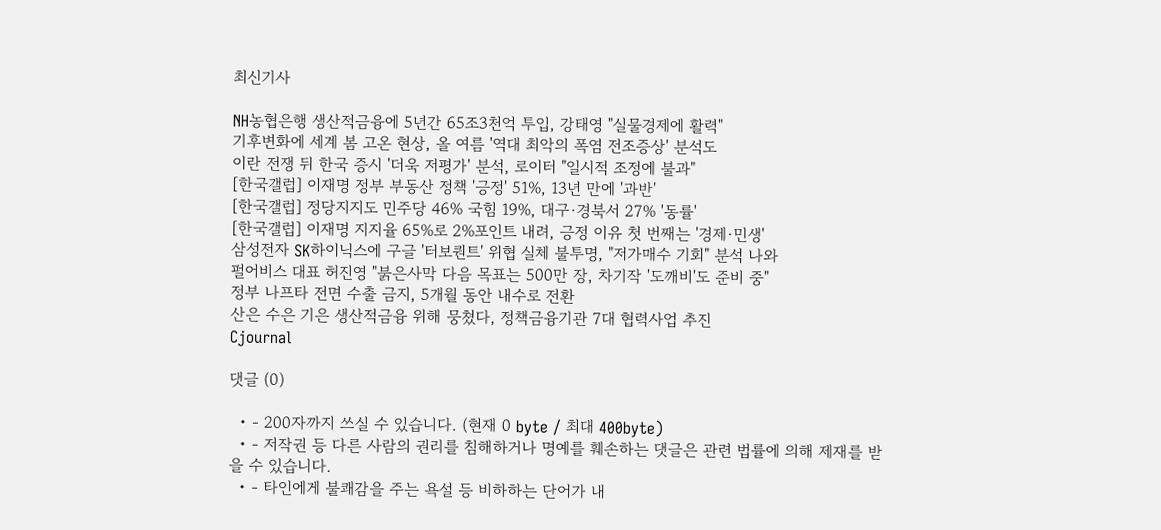최신기사

NH농협은행 생산적금융에 5년간 65조3천억 투입, 강태영 "실물경제에 활력"
기후변화에 세계 봄 고온 현상, 올 여름 '역대 최악의 폭염 전조증상' 분석도
이란 전쟁 뒤 한국 증시 '더욱 저평가' 분석, 로이터 "일시적 조정에 불과"
[한국갤럽] 이재명 정부 부동산 정책 '긍정' 51%, 13년 만에 '과반'
[한국갤럽] 정당지지도 민주당 46% 국힘 19%, 대구·경북서 27% '동률'
[한국갤럽] 이재명 지지율 65%로 2%포인트 내려, 긍정 이유 첫 번째는 '경제·민생'
삼성전자 SK하이닉스에 구글 '터보퀀트' 위협 실체 불투명, "저가매수 기회" 분석 나와
펄어비스 대표 허진영 "붉은사막 다음 목표는 500만 장, 차기작 '도깨비'도 준비 중"
정부 나프타 전면 수출 금지, 5개월 동안 내수로 전환
산은 수은 기은 생산적금융 위해 뭉쳤다, 정책금융기관 7대 협력사업 추진
Cjournal

댓글 (0)

  • - 200자까지 쓰실 수 있습니다. (현재 0 byte / 최대 400byte)
  • - 저작권 등 다른 사람의 권리를 침해하거나 명예를 훼손하는 댓글은 관련 법률에 의해 제재를 받을 수 있습니다.
  • - 타인에게 불쾌감을 주는 욕설 등 비하하는 단어가 내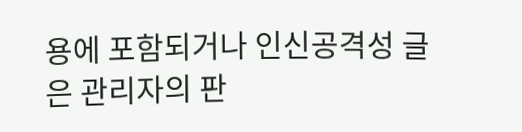용에 포함되거나 인신공격성 글은 관리자의 판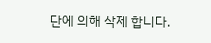단에 의해 삭제 합니다.